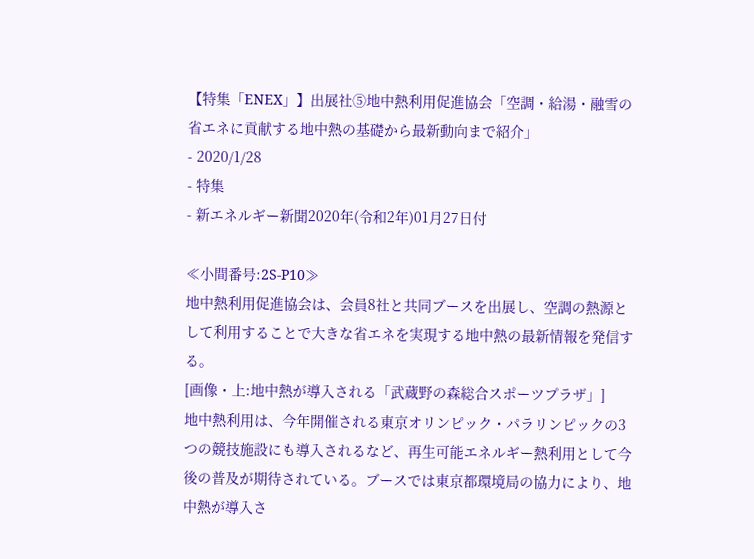【特集「ENEX」】出展社⑤地中熱利用促進協会「空調・給湯・融雪の省エネに貢献する地中熱の基礎から最新動向まで紹介」
- 2020/1/28
- 特集
- 新エネルギー新聞2020年(令和2年)01月27日付

≪小間番号:2S-P10≫
地中熱利用促進協会は、会員8社と共同ブースを出展し、空調の熱源として利用することで大きな省エネを実現する地中熱の最新情報を発信する。
[画像・上:地中熱が導入される「武蔵野の森総合スポーツプラザ」]
地中熱利用は、今年開催される東京オリンピック・パラリンピックの3つの競技施設にも導入されるなど、再生可能エネルギー熱利用として今後の普及が期待されている。ブースでは東京都環境局の協力により、地中熱が導入さ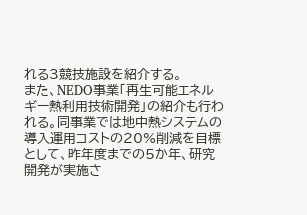れる3競技施設を紹介する。
また、NEDO事業「再生可能エネルギー熱利用技術開発」の紹介も行われる。同事業では地中熱システムの導入運用コストの20%削減を目標として、昨年度までの5か年、研究開発が実施さ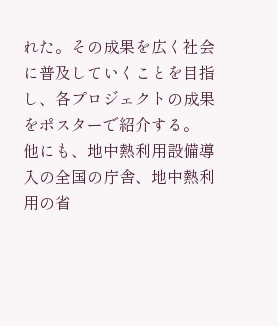れた。その成果を広く社会に普及していくことを目指し、各プロジェクトの成果をポスターで紹介する。
他にも、地中熱利用設備導入の全国の庁舎、地中熱利用の省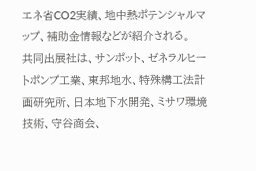エネ省CO2実績、地中熱ポテンシャルマップ、補助金情報などが紹介される。
共同出展社は、サンポット、ゼネラルヒートポンプ工業、東邦地水、特殊構工法計画研究所、日本地下水開発、ミサワ環境技術、守谷商会、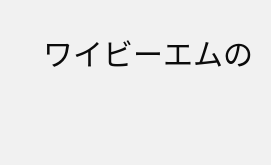ワイビーエムの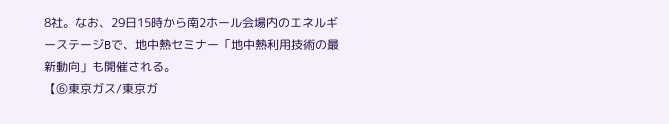8社。なお、29日15時から南2ホール会場内のエネルギーステージBで、地中熱セミナー「地中熱利用技術の最新動向」も開催される。
【⑥東京ガス/東京ガ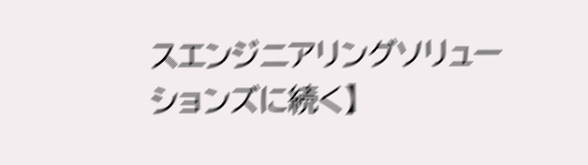スエンジニアリングソリューションズに続く】